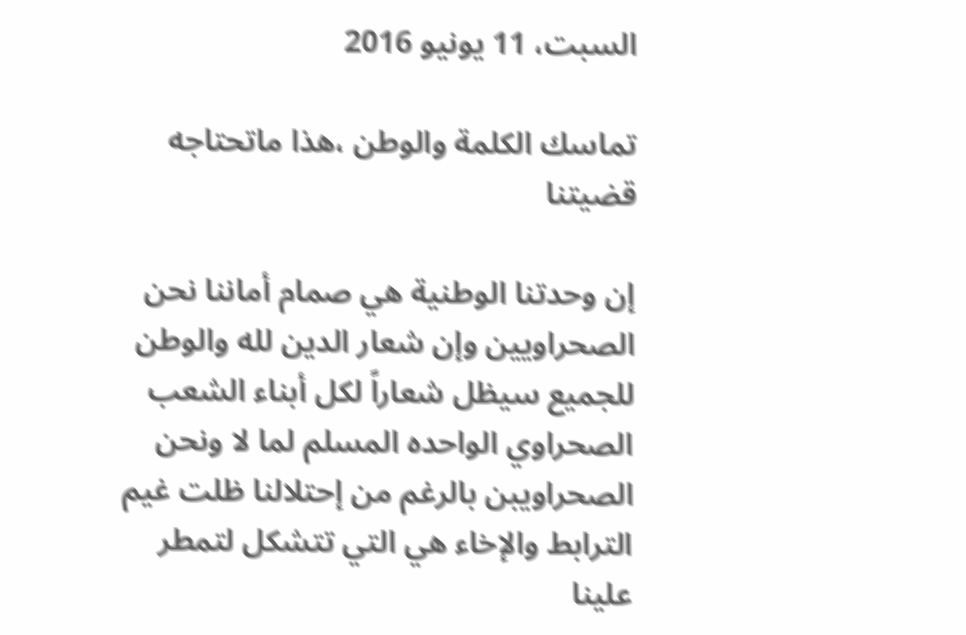السبت، 11 يونيو 2016

تماسك الكلمة والوطن ،هذا ماتحتاجه قضيتنا

إن وحدتنا الوطنية هي صمام أماننا نحن الصحراويين وإن شعار الدين لله والوطن للجميع سيظل شعاراً لكل أبناء الشعب الصحراوي الواحده المسلم لما لا ونحن الصحراويبن بالرغم من إحتلالنا ظلت غيم الترابط والإخاء هي التي تتشكل لتمطر علينا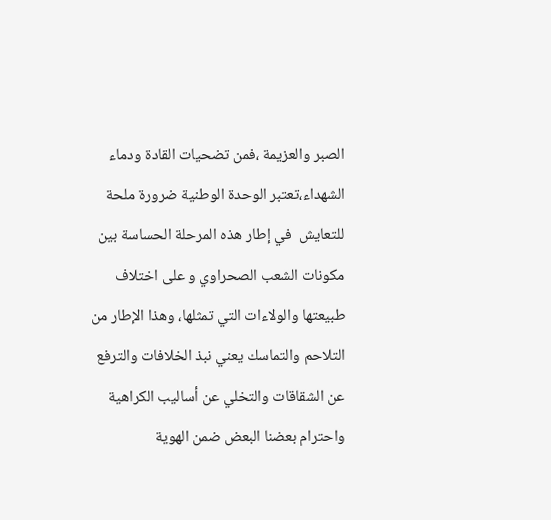الصبر والعزيمة ،فمن تضحيات القادة ودماء الشهداء،تعتبر الوحدة الوطنية ضرورة ملحة للتعايش  في إطار هذه المرحلة الحساسة بين مكونات الشعب الصحراوي و على اختلاف طبيعتها والولاءات التي تمثلها، وهذا الإطار من التلاحم والتماسك يعني نبذ الخلافات والترفع عن الشقاقات والتخلي عن أساليب الكراهية واحترام بعضنا البعض ضمن الهوية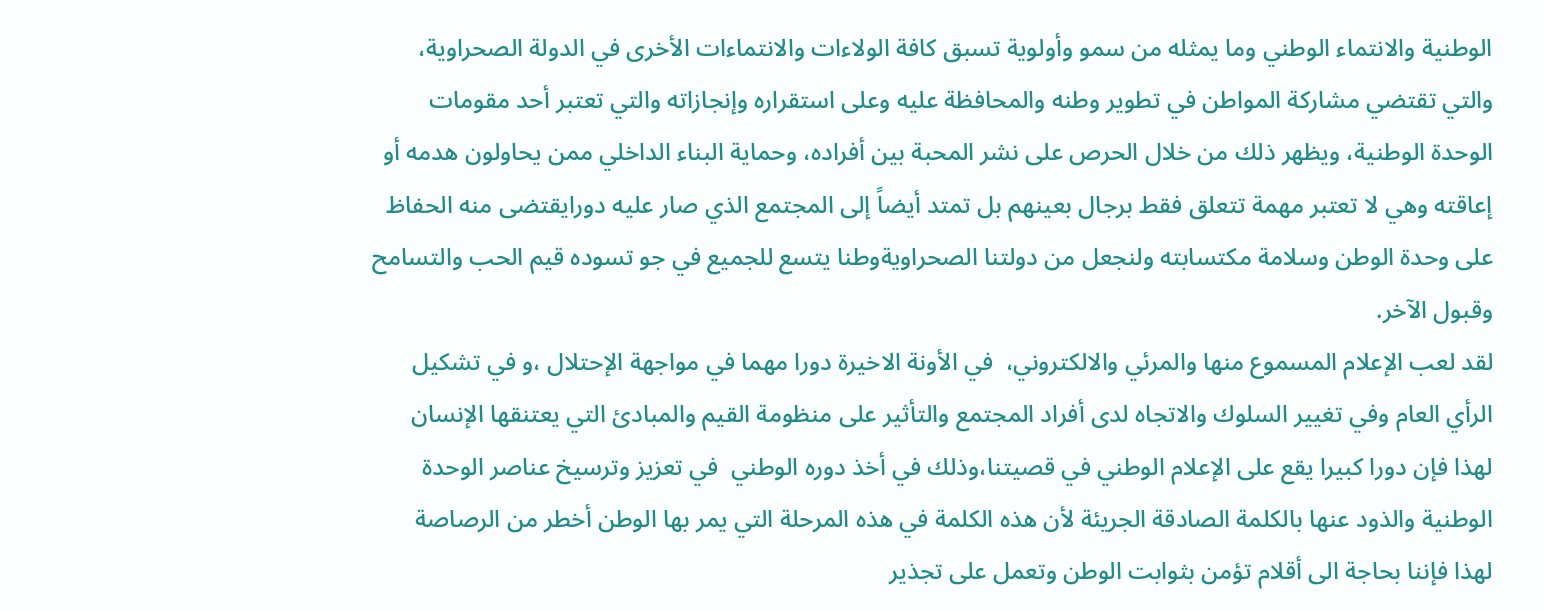الوطنية والانتماء الوطني وما يمثله من سمو وأولوية تسبق كافة الولاءات والانتماءات الأخرى في الدولة الصحراوية، والتي تقتضي مشاركة المواطن في تطوير وطنه والمحافظة عليه وعلى استقراره وإنجازاته والتي تعتبر أحد مقومات الوحدة الوطنية، ويظهر ذلك من خلال الحرص على نشر المحبة بين أفراده، وحماية البناء الداخلي ممن يحاولون هدمه أو إعاقته وهي لا تعتبر مهمة تتعلق فقط برجال بعينهم بل تمتد أيضاً إلى المجتمع الذي صار عليه دورايقتضى منه الحفاظ على وحدة الوطن وسلامة مكتسابته ولنجعل من دولتنا الصحراويةوطنا يتسع للجميع في جو تسوده قيم الحب والتسامح وقبول الآخر.
لقد لعب الإعلام المسموع منها والمرئي والالكتروني،  في الأونة الاخيرة دورا مهما في مواجهة الإحتلال ،و في تشكيل الرأي العام وفي تغيير السلوك والاتجاه لدى أفراد المجتمع والتأثير على منظومة القيم والمبادئ التي يعتنقها الإنسان لهذا فإن دورا كبيرا يقع على الإعلام الوطني في قصيتنا،وذلك في أخذ دوره الوطني  في تعزيز وترسيخ عناصر الوحدة الوطنية والذود عنها بالكلمة الصادقة الجريئة لأن هذه الكلمة في هذه المرحلة التي يمر بها الوطن أخطر من الرصاصة
لهذا فإننا بحاجة الى أقلام تؤمن بثوابت الوطن وتعمل على تجذير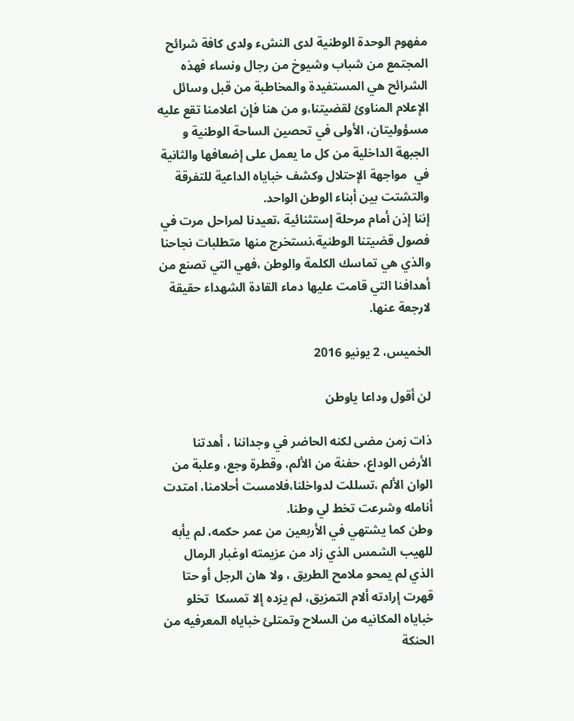مفهوم الوحدة الوطنية لدى النشء ولدى كافة شرائح المجتمع من شباب وشيوخ من رجال ونساء فهذه الشرائح هي المستفيدة والمخاطبة من قبل وسائل الإعلام المناوئ لقضيتنا،و من هنا فإن اعلامنا تقع عليه مسؤوليتان، الأولى في تحصين الساحة الوطنية و الجبهة الداخلية من كل ما يعمل على إضعافها والثانية في  مواجهة الإحتلال وكشف خباياه الداعية للتفرقة والتشتت بين أبناء الوطن الواحد.
إننا إذن أمام مرحلة إستثنائية ،تعيدنا لمراحل مرت في فصول قضيتنا الوطنية،نستخرج منها متطلبات نجاحنا والذي هي تماسك الكلمة والوطن ،فهي التي تصنع من أهدافنا التي قامت عليها دماء القادة الشهداء حقيقة لارجعة عنها.

الخميس، 2 يونيو 2016

لن أقول وداعا ياوطن

ذات زمن مضى لكنه الحاضر في وجداننا ، أهدتنا الأرض الوداع، حفنة من الألم، وقطرة وجع، وعلبة من الوان الألم ،تسللت لدواخلنا،فلامست أحلامنا، امتدت أنامله وشرعت تخط لي وطنا.
وطن كما يشتهي في الأربعين من عمر حكمه، لم يأبه للهيب الشمس الذي زاد من عزيمته اوغبار الرمال الذي لم يمحو ملامح الطريق ، ولا هان الرجل أو حتا قهرت إرادته ألام التمزيق، لم يزده إلا تمسكا  تخلو خباياه المكانيه من السلاح وتمتلئ خباياه المعرفيه من الحنكة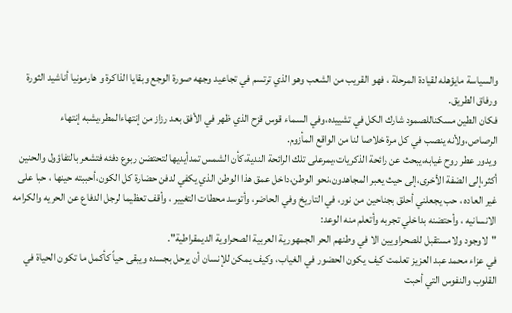والسياسة مايؤهله لقيادة المرحلة ، فهو القريب من الشعب وهو الذي ترتسم في تجاعيد وجهه صورة الوجع وبقايا الذاكرة و هارمونيا أناشيد الثورة ورفاق الطريق.
فكان الطين مسكناللصمود شارك الكل في تشييده،وفي السماء قوس قزح الذي ظهر في الأفق بعد رزاز من إنتهاءالمطر،يشبه إنتهاء الرصاص،ولأنه ينصب في كل مرة خلاصا لنا من الواقع المأزوم.
ويدور عطر روح غيابه،يبحث عن رائحة الذكريات،يمرعلى تلك الرائحة الندية،كأن الشمس تمدأيديها لتحتضن ربوع دفئه فتشعر بالتفاؤول والحنين أكثر،إلى الضفة الأخرى،إلى حيث يعبر المجاهدون،نحو الوطن،داخل عمق هذا الوطن الذي يكفي لدفن حضارة كل الكون،أحببته حينها ، حبا على غير العاده ، حب يجعلني أحلق بجناحين من نور، في التاريخ وفي الحاضر، وأتوسد محطات التغيير ، وأقف تعظيما لرجل الدفاع عن الحريه والكرامه الانسانيه ، وأحتضنه بداخلي تجربه وأتعلم منه الوعد:
"لاوجود ولامستقبل للصحراويين الا في وطنهم الحر الجمهورية العربية الصحراوية الديمقراطية".
في عزاء محمد عبد العزيز تعلمت كيف يكون الحضور في الغياب، وكيف يمكن للإنسان أن يرحل بجسده ويبقى حياً كأكمل ما تكون الحياة في القلوب والنفوس التي أحبت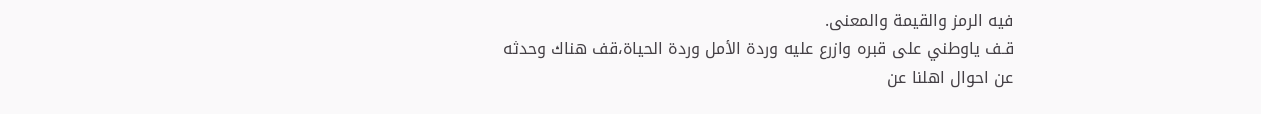فيه الرمز والقيمة والمعنى.
قـف ياوطني على قبره وازرع عليه وردة الأمل وردة الحياة،قف هناك وحدثه عن احوال اهلنا عن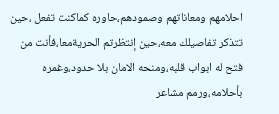احلامهم ومعاناتهم وصمودهم،حاوره كماكنت تفعل ،حين تتذكر تفاصيلك معه،حين إنتظرتم الحريةمعا،فأنت من فتح له ابواب قلبه،ومنحه الامان بلا حدود،وغمره بأحلامه،ورمم مشاعر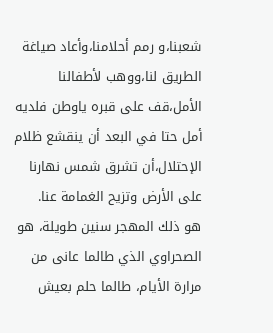شعبنا،و رمم أحلامنا،وأعاد صياغة الطريق لنا،ووهب لأطفالنا الأمل،قف على قبره ياوطن فلديه أمل حتا في البعد أن ينقشع ظلام الإحتلال،أن تشرق شمس نهارنا على الأرض وتزيح الغمامة عنا.
هو ذلك المهجر سنين طويلة، هو الصحراوي الذي طالما عانى من مرارة الأيام، طالما حلم بعيش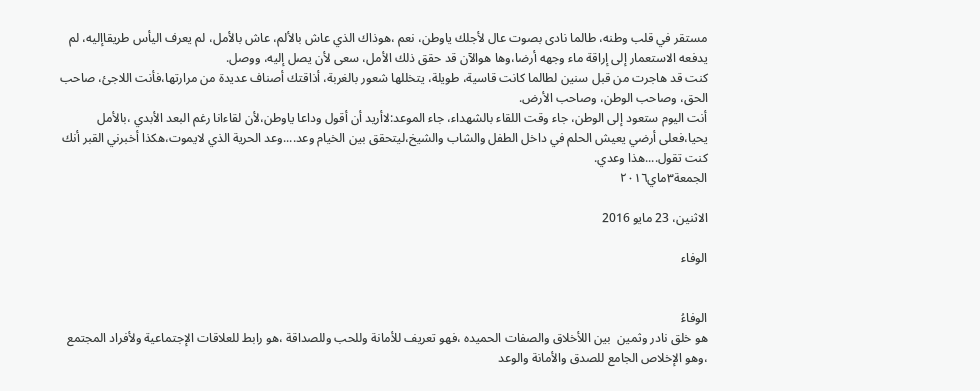مستقر في قلب وطنه، طالما نادى بصوت عال لأجلك ياوطن، نعم ،هوذاك الذي عاش بالألم، عاش بالأمل، لم يعرف اليأس طريقاإليه، لم يدفعه الاستعمار إلى إراقة ماء وجهه أرضا،وها هوالآن قد حقق ذلك الأمل، سعى لأن يصل إليه، ووصل.
كنت قد هاجرت من قبل سنين لطالما كانت قاسية، طويلة، يتخللها شعور بالغربة، أذاقتك أصناف عديدة من مرارتها،فأنت اللاجئ، صاحب الحق، وصاحب الوطن، وصاحب الأرض.
أنت اليوم ستعود إلى الوطن، جاء وقت اللقاء بالشهداء، جاء الموعد:لاأريد أن أقول وداعا ياوطن،لأن لقاءانا رغم البعد الأبدي ،بالأمل يحيا،فعلى أرضي يعيش الحلم في داخل الطفل والشاب والشيخ،ليتحقق بين الخيام وعد....وعد الحرية الذي لايموت،هكذا أخبرني القبر أنك كنت تقول....هذا وعدي.
الجمعة٣ماي٢٠١٦

الاثنين، 23 مايو 2016

الوفاء


الوفاءُ
هو خلق نادر وثمين  بين اللأخلاق والصفات الحميده ،فهو تعريف للأمانة وللحب وللصداقة ،هو رابط للعلاقات الإجتماعية ولأفراد المجتمع ،وهو الإخلاص الجامع للصدق والأمانة والوعد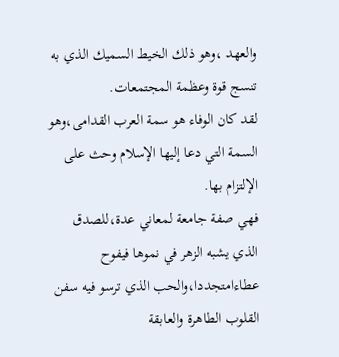والعهد ،وهو ذلك الخيط السميك الذي به تنسج قوة وعظمة المجتمعات.
لقد كان الوفاء هو سمة العرب القدامى،وهو السمة التي دعا إليها الإسلام وحث على الإلتزام بها.
فهي صفة جامعة لمعاني عدة،للصدق
الذي يشبه الزهر في نموها فيفوح عطاءامتجددا،والحب الذي ترسو فيه سفن القلوب الطاهرة والعابقة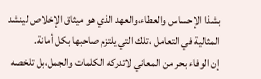بشذا الإحساس والعطاء،والعهد الذي هو ميثاق الإخلاص لينشد المثالية في التعامل ،تلك التي يلتزم صاحبها بكل أمانة.
إن الوفاء بحر من المعاني لاتدركه الكلمات والجمل،بل تلخصه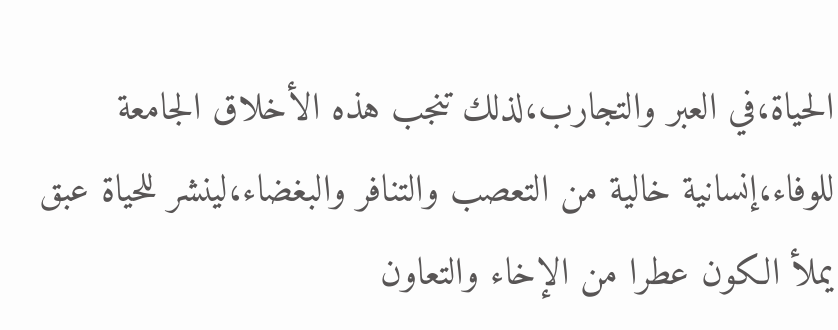الحياة،في العبر والتجارب،لذلك تنجب هذه الأخلاق الجامعة للوفاء،إنسانية خالية من التعصب والتنافر والبغضاء،لينشر للحياة عبق يملأ الكون عطرا من الإخاء والتعاون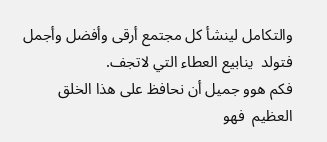والتكامل لينشأ كل مجتمع أرقى وأفضل وأجمل فتولد  ينابيع العطاء التي لاتجف.
فكم هوو جميل أن نحافظ على هذا الخلق العظيم  فهو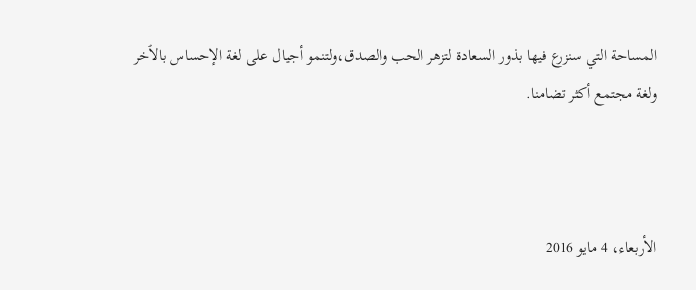المساحة التي سنزرع فيها بذور السعادة لتزهر الحب والصدق،ولتنمو أجيال على لغة الإحساس بالٱخر ولغة مجتمع أكثر تضامنا.



الأربعاء، 4 مايو 2016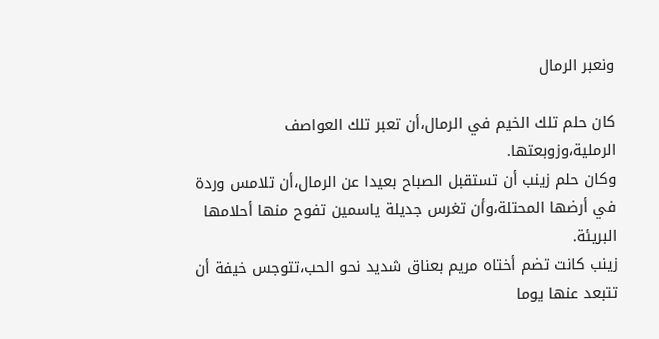ونعبر الرمال

كان حلم تلك الخيم في الرمال،أن تعبر تلك العواصف الرملية،وزوبعتها.
وكان حلم زينب أن تستقبل الصباح بعيدا عن الرمال،أن تلامس وردة في أرضها المحتلة،وأن تغرس جديلة ياسمين تفوح منها أحلامها البريئة.
زينب كانت تضم أختاه مريم بعناق شديد نحو الحب،تتوجس خيفة أن تتبعد عنها يوما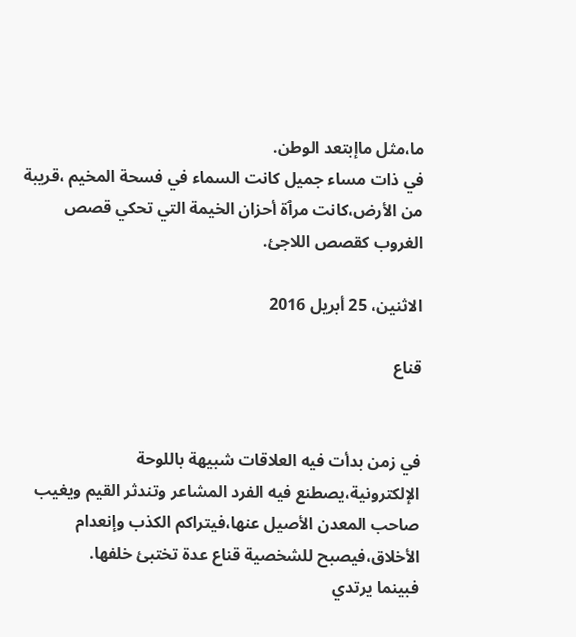ما،مثل ماإبتعد الوطن.
في ذات مساء جميل كانت السماء في فسحة المخيم ،قريبة من الأرض،كانت مرٱة أحزان الخيمة التي تحكي قصص الغروب كقصص اللاجئ.

الاثنين، 25 أبريل 2016

قناع


في زمن بدأت فيه العلاقات شبيهة باللوحة الإلكترونية،يصطنع فيه الفرد المشاعر وتندثر القيم ويغيب صاحب المعدن الأصيل عنها،فيتراكم الكذب وإنعدام الأخلاق،فيصبح للشخصية قناع عدة تختبئ خلفها.
فبينما يرتدي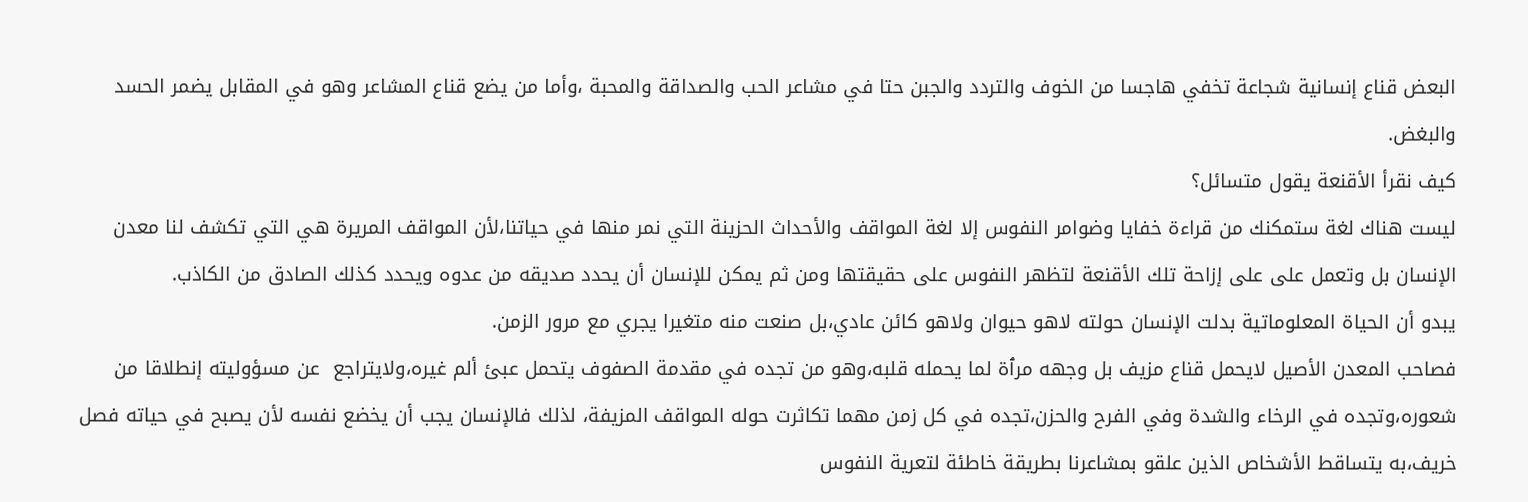البعض قناع إنسانية شجاعة تخفي هاجسا من الخوف والتردد والجبن حتا في مشاعر الحب والصداقة والمحبة ،وأما من يضع قناع المشاعر وهو في المقابل يضمر الحسد والبغض.
كيف نقرأ الأقنعة يقول متسائل؟
ليست هناك لغة ستمكنك من قراءة خفايا وضوامر النفوس إلا لغة المواقف والأحداث الحزينة التي نمر منها في حياتنا،لأن المواقف المريرة هي التي تكشف لنا معدن الإنسان بل وتعمل على على إزاحة تلك الأقنعة لتظهر النفوس على حقيقتها ومن ثم يمكن للإنسان أن يحدد صديقه من عدوه ويحدد كذلك الصادق من الكاذب.
يبدو أن الحياة المعلوماتية بدلت الإنسان حولته لاهو حيوان ولاهو كائن عادي،بل صنعت منه متغيرا يجري مع مرور الزمن.
فصاحب المعدن الأصيل لايحمل قناع مزيف بل وجهه مرٱة لما يحمله قلبه،وهو من تجده في مقدمة الصفوف يتحمل عبئ ألم غيره،ولايتراجع  عن مسؤوليته إنطلاقا من شعوره،وتجده في الرخاء والشدة وفي الفرح والحزن،تجده في كل زمن مهما تكاثرت حوله المواقف المزيفة، لذلك فالإنسان يجب أن يخضع نفسه لأن يصبح في حياته فصل خريف،به يتساقط الأشخاص الذين علقو بمشاعرنا بطريقة خاطئة لتعرية النفوس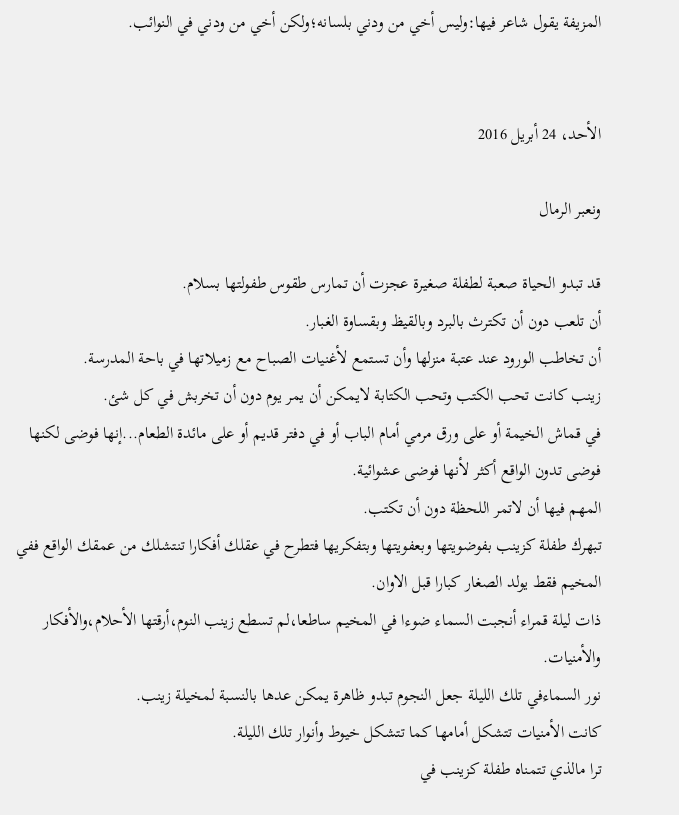المزيفة يقول شاعر فيها:وليس أخي من ودني بلسانه؛ولكن أخي من ودني في النوائب.


الأحد، 24 أبريل 2016

ونعبر الرمال

قد تبدو الحياة صعبة لطفلة صغيرة عجزت أن تمارس طقوس طفولتها بسلام.
أن تلعب دون أن تكترث بالبرد وبالقيظ وبقساوة الغبار.
أن تخاطب الورود عند عتبة منزلها وأن تستمع لأغنيات الصباح مع زميلاتها في باحة المدرسة.
زينب كانت تحب الكتب وتحب الكتابة لايمكن أن يمر يوم دون أن تخربش في كل شئ.
في قماش الخيمة أو على ورق مرمي أمام الباب أو في دفتر قديم أو على مائدة الطعام...إنها فوضى لكنها فوضى تدون الواقع أكثر لأنها فوضى عشوائية.
المهم فيها أن لاتمر اللحظة دون أن تكتب.
تبهرك طفلة كزينب بفوضويتها وبعفويتها وبتفكريها فتطرح في عقلك أفكارا تنتشلك من عمقك الواقع ففي المخيم فقط يولد الصغار كبارا قبل الاوان.
ذات ليلة قمراء أنجبت السماء ضوءا في المخيم ساطعا،لم تسطع زينب النوم،أرقتها الأحلام،والأفكار والأمنيات.
نور السماءفي تلك الليلة جعل النجوم تبدو ظاهرة يمكن عدها بالنسبة لمخيلة زينب.
كانت الأمنيات تتشكل أمامها كما تتشكل خيوط وأنوار تلك الليلة.
ترا مالذي تتمناه طفلة كزينب في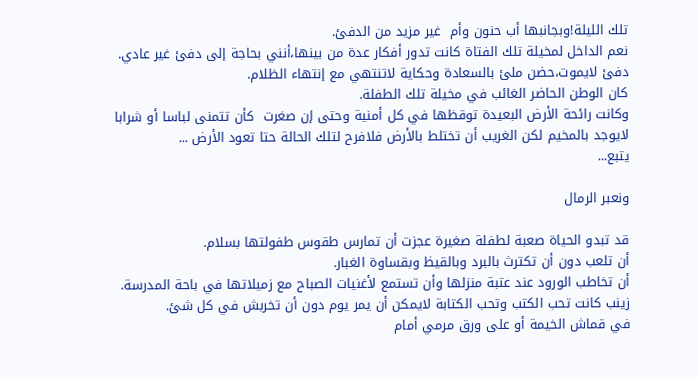تلك الليلة!وبجانبها أب حنون وأم  غير مزيد من الدفئ.
نعم الداخل لمخيلة تلك الفتاة كانت تدور أفكار عدة من بينها،أنني بحاجة إلى دفئ غير عادي.
دفئ لايموت،حضن ملئ بالسعادة وحكاية لاتنتهي مع إنتهاء الظلام.
كان الوطن الحاضر الغائب في مخيلة تلك الطفلة.
وكانت رائحة الأرض البعيدة توقظها في كل أمنية وحتى إن صغرت  كأن تتمنى لباسا أو شرابا لايوجد بالمخيم لكن الغريب أن تختلط بالأرض فلافرح لتلك الحالة حتا تعود الأرض ...
يتبع...

ونعبر الرمال

قد تبدو الحياة صعبة لطفلة صغيرة عجزت أن تمارس طقوس طفولتها بسلام.
أن تلعب دون أن تكترث بالبرد وبالقيظ وبقساوة الغبار.
أن تخاطب الورود عند عتبة منزلها وأن تستمع لأغنيات الصباح مع زميلاتها في باحة المدرسة.
زينب كانت تحب الكتب وتحب الكتابة لايمكن أن يمر يوم دون أن تخربش في كل شئ.
في قماش الخيمة أو على ورق مرمي أمام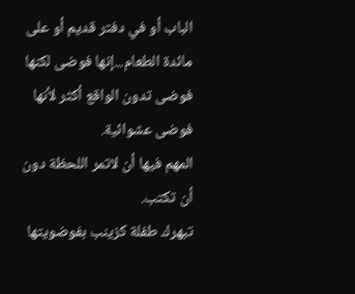الباب أو في دفتر قديم أو على مائدة الطعام...إنها فوضى لكنها فوضى تدون الواقع أكثر لأنها فوضى عشوائية.
المهم فيها أن لاتمر اللحظة دون أن تكتب.
تبهرك طفلة كزينب بفوضويتها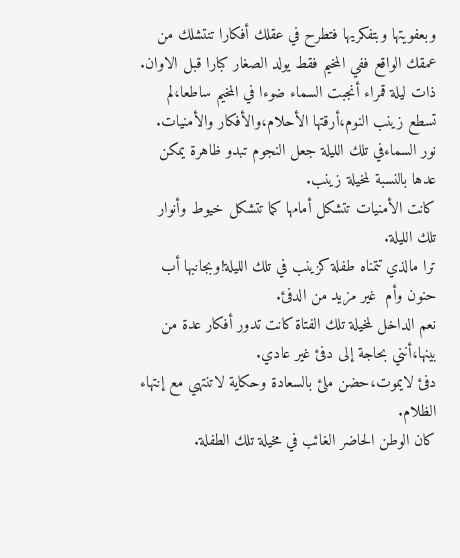وبعفويتها وبتفكريها فتطرح في عقلك أفكارا تنتشلك من عمقك الواقع ففي المخيم فقط يولد الصغار كبارا قبل الاوان.
ذات ليلة قمراء أنجبت السماء ضوءا في المخيم ساطعا،لم تسطع زينب النوم،أرقتها الأحلام،والأفكار والأمنيات.
نور السماءفي تلك الليلة جعل النجوم تبدو ظاهرة يمكن عدها بالنسبة لمخيلة زينب.
كانت الأمنيات تتشكل أمامها كما تتشكل خيوط وأنوار تلك الليلة.
ترا مالذي تتمناه طفلة كزينب في تلك الليلة!وبجانبها أب حنون وأم  غير مزيد من الدفئ.
نعم الداخل لمخيلة تلك الفتاة كانت تدور أفكار عدة من بينها،أنني بحاجة إلى دفئ غير عادي.
دفئ لايموت،حضن ملئ بالسعادة وحكاية لاتنتهي مع إنتهاء الظلام.
كان الوطن الحاضر الغائب في مخيلة تلك الطفلة.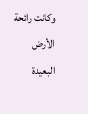وكانت رائحة الأرض البعيدة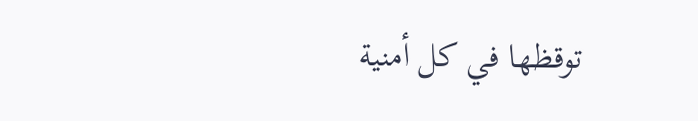توقظها في كل أمنية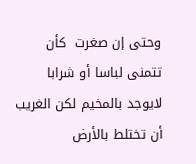وحتى إن صغرت  كأن تتمنى لباسا أو شرابا لايوجد بالمخيم لكن الغريب أن تختلط بالأرض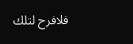فلافرح لتلك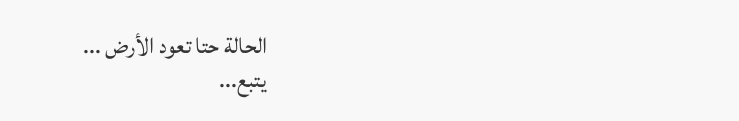الحالة حتا تعود الأرض ...
يتبع...